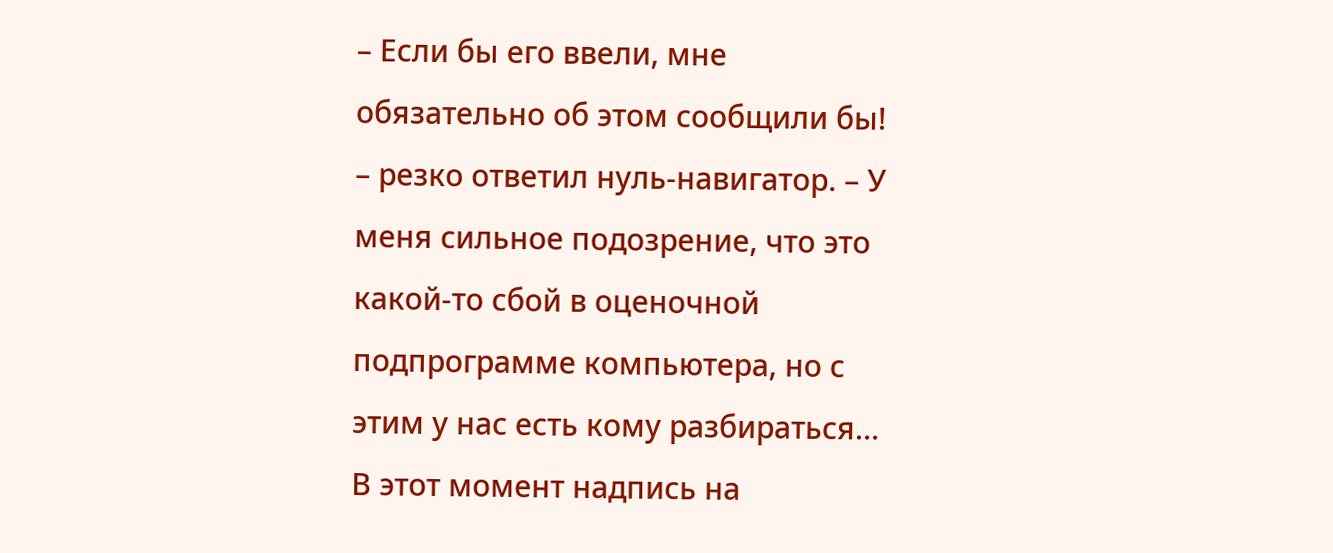– Если бы его ввели, мне обязательно об этом сообщили бы! – резко ответил нуль-навигатор. – У меня сильное подозрение, что это какой-то сбой в оценочной подпрограмме компьютера, но с этим у нас есть кому разбираться…
В этот момент надпись на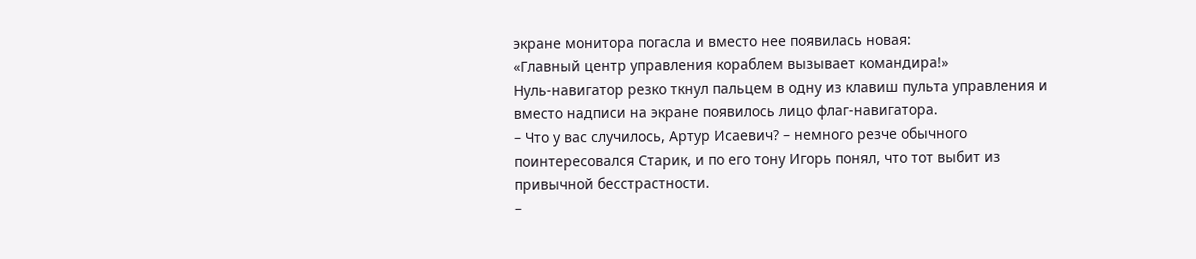экране монитора погасла и вместо нее появилась новая:
«Главный центр управления кораблем вызывает командира!»
Нуль-навигатор резко ткнул пальцем в одну из клавиш пульта управления и вместо надписи на экране появилось лицо флаг-навигатора.
– Что у вас случилось, Артур Исаевич? – немного резче обычного поинтересовался Старик, и по его тону Игорь понял, что тот выбит из привычной бесстрастности.
–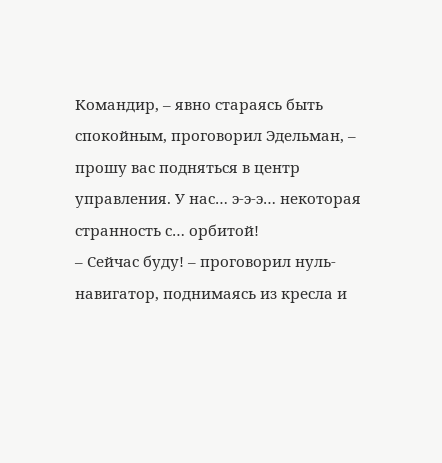Командир, – явно стараясь быть спокойным, проговорил Эдельман, – прошу вас подняться в центр управления. У нас… э-э-э… некоторая странность с… орбитой!
– Сейчас буду! – проговорил нуль-навигатор, поднимаясь из кресла и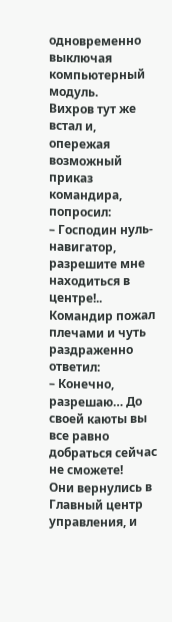одновременно выключая компьютерный модуль.
Вихров тут же встал и, опережая возможный приказ командира, попросил:
– Господин нуль-навигатор, разрешите мне находиться в центре!..
Командир пожал плечами и чуть раздраженно ответил:
– Конечно, разрешаю… До своей каюты вы все равно добраться сейчас не сможете!
Они вернулись в Главный центр управления, и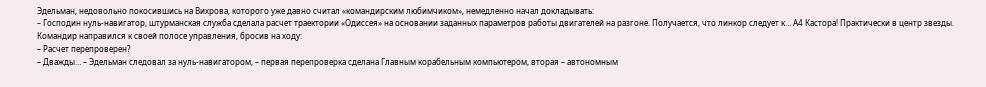Эдельман, недовольно покосившись на Вихрова, которого уже давно считал «командирским любимчиком», немедленно начал докладывать:
– Господин нуль-навигатор, штурманская служба сделала расчет траектории «Одиссея» на основании заданных параметров работы двигателей на разгоне. Получается, что линкор следует к… А4 Кастора! Практически в центр звезды.
Командир направился к своей полосе управления, бросив на ходу:
– Расчет перепроверен?
– Дважды… – Эдельман следовал за нуль-навигатором, – первая перепроверка сделана Главным корабельным компьютером, вторая – автономным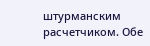штурманским расчетчиком. Обе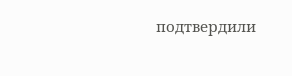подтвердили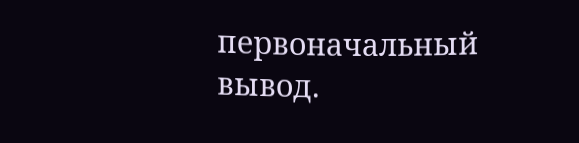первоначальный вывод.